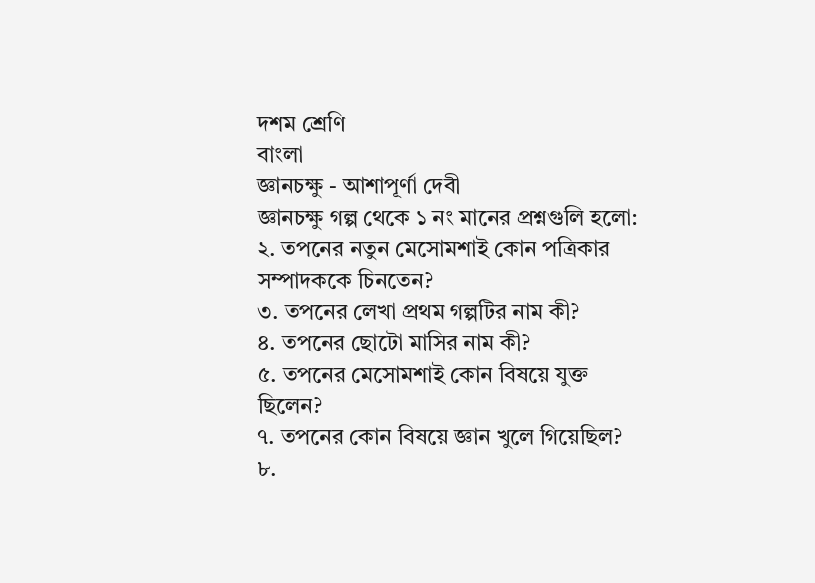দশম শ্রেণি
বাংলা
জ্ঞানচক্ষু - আশাপূর্ণা দেবী
জ্ঞানচক্ষু গল্প থেকে ১ নং মানের প্রশ্নগুলি হলো:
২. তপনের নতুন মেসোমশাই কোন পত্রিকার সম্পাদককে চিনতেন?
৩. তপনের লেখা প্রথম গল্পটির নাম কী?
৪. তপনের ছোটো মাসির নাম কী?
৫. তপনের মেসোমশাই কোন বিষয়ে যুক্ত ছিলেন?
৭. তপনের কোন বিষয়ে জ্ঞান খুলে গিয়েছিল?
৮.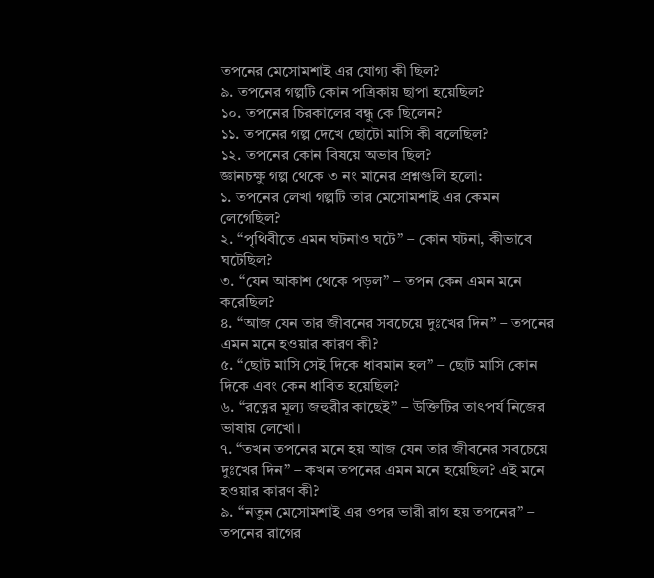তপনের মেসোমশাই এর যোগ্য কী ছিল?
৯. তপনের গল্পটি কোন পত্রিকায় ছাপা হয়েছিল?
১০. তপনের চিরকালের বন্ধু কে ছিলেন?
১১. তপনের গল্প দেখে ছোটো মাসি কী বলেছিল?
১২. তপনের কোন বিষয়ে অভাব ছিল?
জ্ঞানচক্ষু গল্প থেকে ৩ নং মানের প্রশ্নগুলি হলো:
১. তপনের লেখা গল্পটি তার মেসোমশাই এর কেমন লেগেছিল?
২. “পৃথিবীতে এমন ঘটনাও ঘটে” – কোন ঘটনা, কীভাবে ঘটেছিল?
৩. “যেন আকাশ থেকে পড়ল” – তপন কেন এমন মনে করেছিল?
৪. “আজ যেন তার জীবনের সবচেয়ে দুঃখের দিন” – তপনের এমন মনে হওয়ার কারণ কী?
৫. “ছোট মাসি সেই দিকে ধাবমান হল” – ছোট মাসি কোন দিকে এবং কেন ধাবিত হয়েছিল?
৬. “রত্নের মূল্য জহুরীর কাছেই” – উক্তিটির তাৎপর্য নিজের ভাষায় লেখো।
৭. “তখন তপনের মনে হয় আজ যেন তার জীবনের সবচেয়ে দুঃখের দিন” – কখন তপনের এমন মনে হয়েছিল? এই মনে হওয়ার কারণ কী?
৯. “নতুন মেসোমশাই এর ওপর ভারী রাগ হয় তপনের” – তপনের রাগের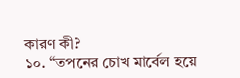কারণ কী?
১০. “তপনের চোখ মার্বেল হয়ে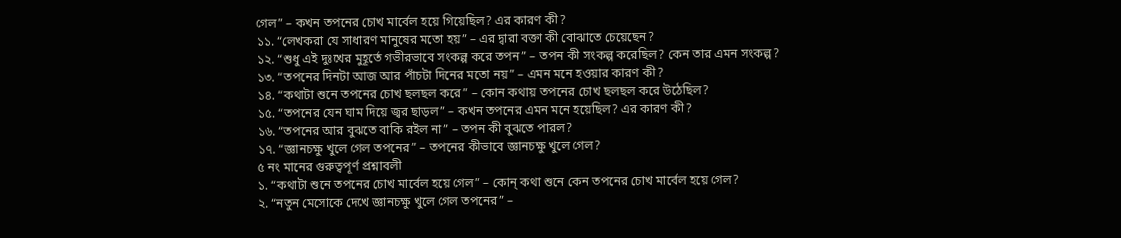গেল” – কখন তপনের চোখ মার্বেল হয়ে গিয়েছিল? এর কারণ কী?
১১. “লেখকরা যে সাধারণ মানুষের মতো হয়” – এর দ্বারা বক্তা কী বোঝাতে চেয়েছেন?
১২. “শুধু এই দুঃখের মুহূর্তে গভীরভাবে সংকল্প করে তপন” – তপন কী সংকল্প করেছিল? কেন তার এমন সংকল্প?
১৩. “তপনের দিনটা আজ আর পাঁচটা দিনের মতো নয়” – এমন মনে হওয়ার কারণ কী?
১৪. “কথাটা শুনে তপনের চোখ ছলছল করে” – কোন কথায় তপনের চোখ ছলছল করে উঠেছিল?
১৫. “তপনের যেন ঘাম দিয়ে জ্বর ছাড়ল” – কখন তপনের এমন মনে হয়েছিল? এর কারণ কী?
১৬. “তপনের আর বুঝতে বাকি রইল না” – তপন কী বুঝতে পারল?
১৭. “জ্ঞানচক্ষু খুলে গেল তপনের” – তপনের কীভাবে জ্ঞানচক্ষু খুলে গেল?
৫ নং মানের গুরুত্বপূর্ণ প্রশ্নাবলী
১. “কথাটা শুনে তপনের চোখ মার্বেল হয়ে গেল” – কোন্ কথা শুনে কেন তপনের চোখ মার্বেল হয়ে গেল?
২. “নতুন মেসোকে দেখে জ্ঞানচক্ষু খুলে গেল তপনের” –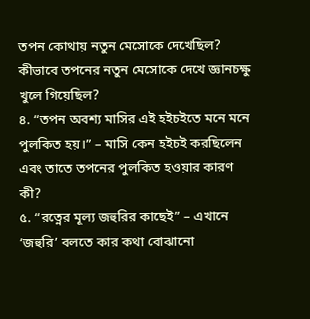তপন কোথায় নতুন মেসোকে দেখেছিল? কীভাবে তপনের নতুন মেসোকে দেখে জ্ঞানচক্ষু খুলে গিয়েছিল?
৪. “তপন অবশ্য মাসির এই হইচইতে মনে মনে পুলকিত হয়।” – মাসি কেন হইচই করছিলেন এবং তাতে তপনের পুলকিত হওয়ার কারণ কী?
৫. “রত্নের মূল্য জহুরির কাছেই” – এখানে ‘জহুরি’ বলতে কার কথা বোঝানো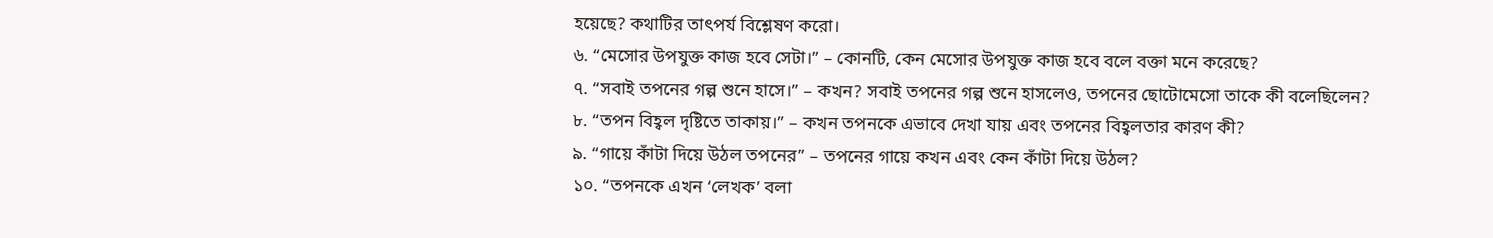হয়েছে? কথাটির তাৎপর্য বিশ্লেষণ করো।
৬. “মেসোর উপযুক্ত কাজ হবে সেটা।” – কোনটি, কেন মেসোর উপযুক্ত কাজ হবে বলে বক্তা মনে করেছে?
৭. “সবাই তপনের গল্প শুনে হাসে।” – কখন? সবাই তপনের গল্প শুনে হাসলেও, তপনের ছোটোমেসো তাকে কী বলেছিলেন?
৮. “তপন বিহ্বল দৃষ্টিতে তাকায়।” – কখন তপনকে এভাবে দেখা যায় এবং তপনের বিহ্বলতার কারণ কী?
৯. “গায়ে কাঁটা দিয়ে উঠল তপনের” – তপনের গায়ে কখন এবং কেন কাঁটা দিয়ে উঠল?
১০. “তপনকে এখন ‘লেখক’ বলা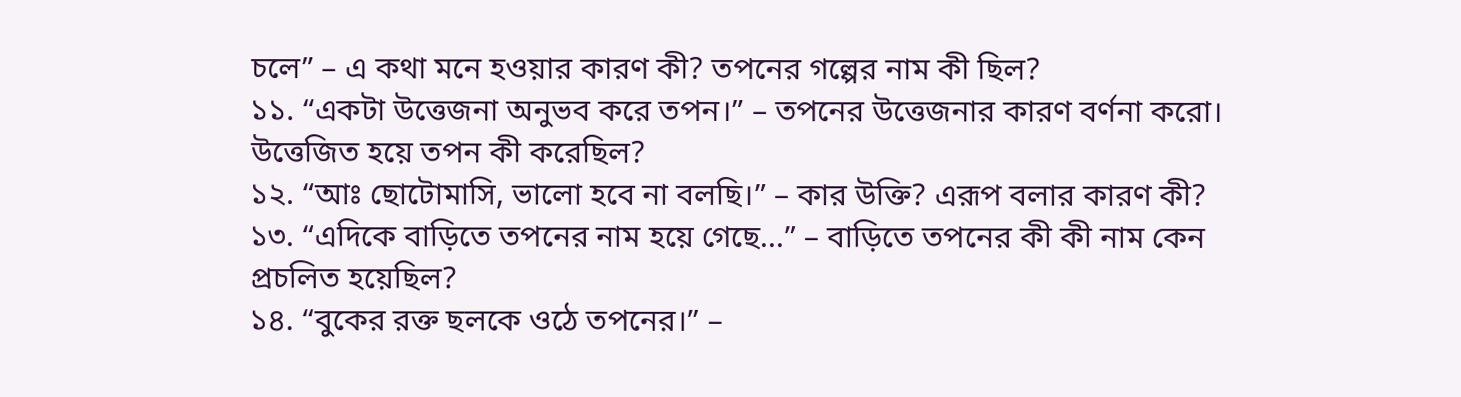চলে” – এ কথা মনে হওয়ার কারণ কী? তপনের গল্পের নাম কী ছিল?
১১. “একটা উত্তেজনা অনুভব করে তপন।” – তপনের উত্তেজনার কারণ বর্ণনা করো। উত্তেজিত হয়ে তপন কী করেছিল?
১২. “আঃ ছোটোমাসি, ভালো হবে না বলছি।” – কার উক্তি? এরূপ বলার কারণ কী?
১৩. “এদিকে বাড়িতে তপনের নাম হয়ে গেছে...” – বাড়িতে তপনের কী কী নাম কেন প্রচলিত হয়েছিল?
১৪. “বুকের রক্ত ছলকে ওঠে তপনের।” –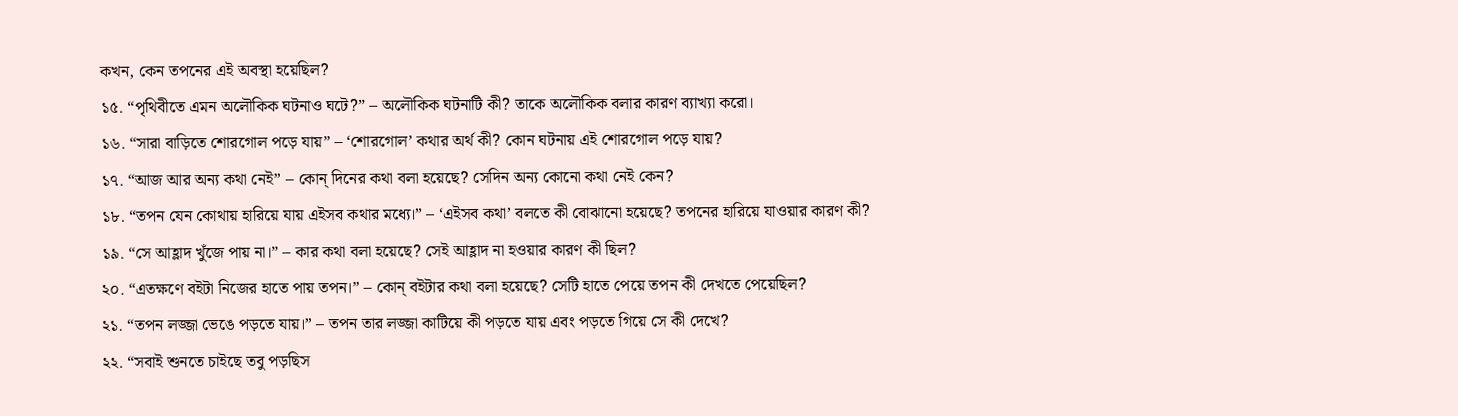কখন, কেন তপনের এই অবস্থা হয়েছিল?
১৫. “পৃথিবীতে এমন অলৌকিক ঘটনাও ঘটে?” – অলৌকিক ঘটনাটি কী? তাকে অলৌকিক বলার কারণ ব্যাখ্যা করো।
১৬. “সারা বাড়িতে শোরগোল পড়ে যায়” – ‘শোরগোল’ কথার অর্থ কী? কোন ঘটনায় এই শোরগোল পড়ে যায়?
১৭. “আজ আর অন্য কথা নেই” – কোন্ দিনের কথা বলা হয়েছে? সেদিন অন্য কোনো কথা নেই কেন?
১৮. “তপন যেন কোথায় হারিয়ে যায় এইসব কথার মধ্যে।” – ‘এইসব কথা’ বলতে কী বোঝানো হয়েছে? তপনের হারিয়ে যাওয়ার কারণ কী?
১৯. “সে আহ্লাদ খুঁজে পায় না।” – কার কথা বলা হয়েছে? সেই আহ্লাদ না হওয়ার কারণ কী ছিল?
২০. “এতক্ষণে বইটা নিজের হাতে পায় তপন।” – কোন্ বইটার কথা বলা হয়েছে? সেটি হাতে পেয়ে তপন কী দেখতে পেয়েছিল?
২১. “তপন লজ্জা ভেঙে পড়তে যায়।” – তপন তার লজ্জা কাটিয়ে কী পড়তে যায় এবং পড়তে গিয়ে সে কী দেখে?
২২. “সবাই শুনতে চাইছে তবু পড়ছিস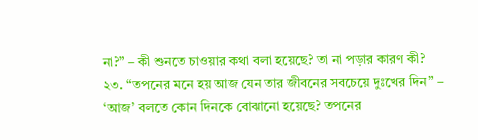না?” – কী শুনতে চাওয়ার কথা বলা হয়েছে? তা না পড়ার কারণ কী?
২৩. “তপনের মনে হয় আজ যেন তার জীবনের সবচেয়ে দুঃখের দিন” – ‘আজ’ বলতে কোন দিনকে বোঝানো হয়েছে? তপনের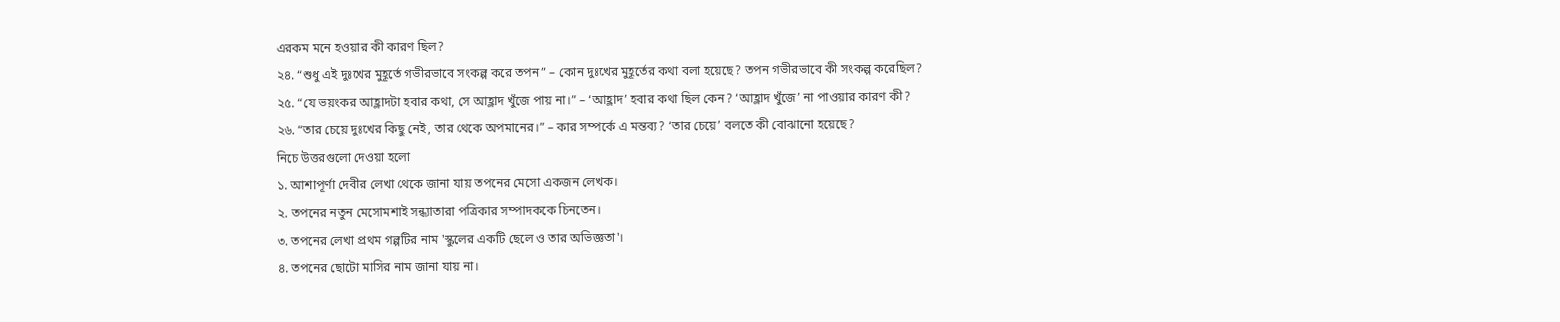এরকম মনে হওয়ার কী কারণ ছিল?
২৪. “শুধু এই দুঃখের মুহূর্তে গভীরভাবে সংকল্প করে তপন” – কোন দুঃখের মুহূর্তের কথা বলা হয়েছে? তপন গভীরভাবে কী সংকল্প করেছিল?
২৫. “যে ভয়ংকর আহ্লাদটা হবার কথা, সে আহ্লাদ খুঁজে পায় না।” – ‘আহ্লাদ’ হবার কথা ছিল কেন? ‘আহ্লাদ খুঁজে’ না পাওয়ার কারণ কী?
২৬. “তার চেয়ে দুঃখের কিছু নেই, তার থেকে অপমানের।” – কার সম্পর্কে এ মন্তব্য? ‘তার চেয়ে’ বলতে কী বোঝানো হয়েছে?
নিচে উত্তরগুলো দেওয়া হলো
১. আশাপূর্ণা দেবীর লেখা থেকে জানা যায় তপনের মেসো একজন লেখক।
২. তপনের নতুন মেসোমশাই সন্ধ্যাতারা পত্রিকার সম্পাদককে চিনতেন।
৩. তপনের লেখা প্রথম গল্পটির নাম 'স্কুলের একটি ছেলে ও তার অভিজ্ঞতা'।
৪. তপনের ছোটো মাসির নাম জানা যায় না।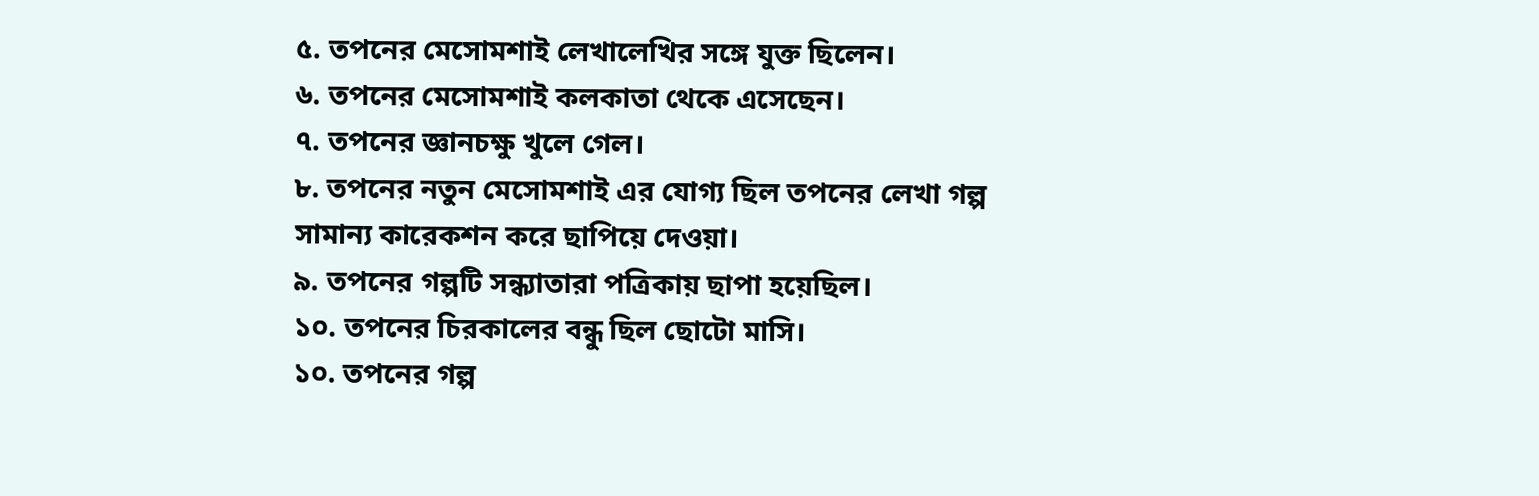৫. তপনের মেসোমশাই লেখালেখির সঙ্গে যুক্ত ছিলেন।
৬. তপনের মেসোমশাই কলকাতা থেকে এসেছেন।
৭. তপনের জ্ঞানচক্ষু খুলে গেল।
৮. তপনের নতুন মেসোমশাই এর যোগ্য ছিল তপনের লেখা গল্প সামান্য কারেকশন করে ছাপিয়ে দেওয়া।
৯. তপনের গল্পটি সন্ধ্যাতারা পত্রিকায় ছাপা হয়েছিল।
১০. তপনের চিরকালের বন্ধু ছিল ছোটো মাসি।
১০. তপনের গল্প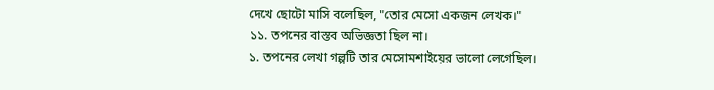দেখে ছোটো মাসি বলেছিল, "তোর মেসো একজন লেখক।"
১১. তপনের বাস্তব অভিজ্ঞতা ছিল না।
১. তপনের লেখা গল্পটি তার মেসোমশাইয়ের ভালো লেগেছিল।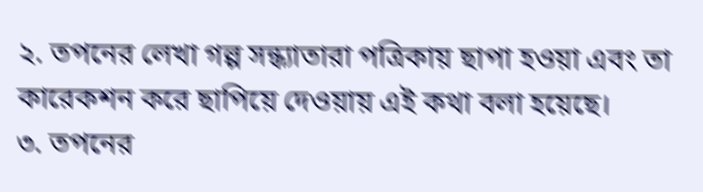২. তপনের লেখা গল্প সন্ধ্যাতারা পত্রিকায় ছাপা হওয়া এবং তা কারেকশন করে ছাপিয়ে দেওয়ায় এই কথা বলা হয়েছে।
৩. তপনের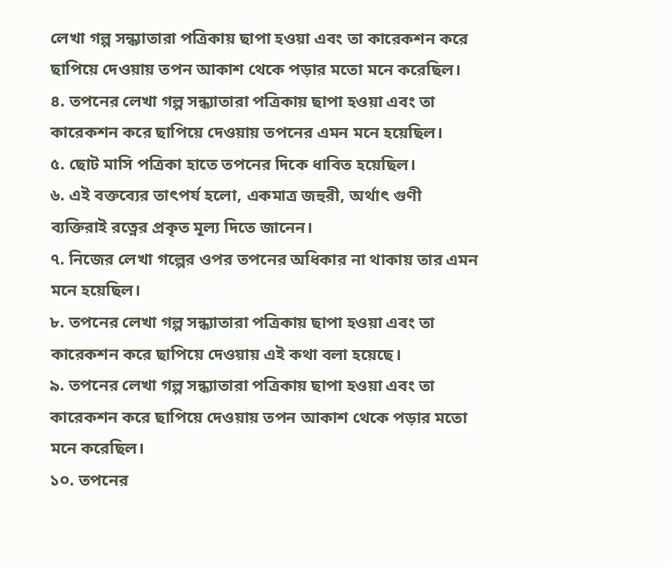লেখা গল্প সন্ধ্যাতারা পত্রিকায় ছাপা হওয়া এবং তা কারেকশন করে ছাপিয়ে দেওয়ায় তপন আকাশ থেকে পড়ার মতো মনে করেছিল।
৪. তপনের লেখা গল্প সন্ধ্যাতারা পত্রিকায় ছাপা হওয়া এবং তা কারেকশন করে ছাপিয়ে দেওয়ায় তপনের এমন মনে হয়েছিল।
৫. ছোট মাসি পত্রিকা হাতে তপনের দিকে ধাবিত হয়েছিল।
৬. এই বক্তব্যের তাৎপর্য হলো, একমাত্র জহুরী, অর্থাৎ গুণী ব্যক্তিরাই রত্নের প্রকৃত মূল্য দিতে জানেন।
৭. নিজের লেখা গল্পের ওপর তপনের অধিকার না থাকায় তার এমন মনে হয়েছিল।
৮. তপনের লেখা গল্প সন্ধ্যাতারা পত্রিকায় ছাপা হওয়া এবং তা কারেকশন করে ছাপিয়ে দেওয়ায় এই কথা বলা হয়েছে।
৯. তপনের লেখা গল্প সন্ধ্যাতারা পত্রিকায় ছাপা হওয়া এবং তা কারেকশন করে ছাপিয়ে দেওয়ায় তপন আকাশ থেকে পড়ার মতো মনে করেছিল।
১০. তপনের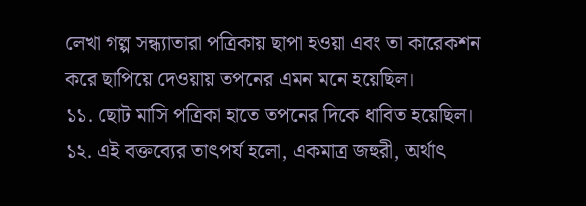লেখা গল্প সন্ধ্যাতারা পত্রিকায় ছাপা হওয়া এবং তা কারেকশন করে ছাপিয়ে দেওয়ায় তপনের এমন মনে হয়েছিল।
১১. ছোট মাসি পত্রিকা হাতে তপনের দিকে ধাবিত হয়েছিল।
১২. এই বক্তব্যের তাৎপর্য হলো, একমাত্র জহুরী, অর্থাৎ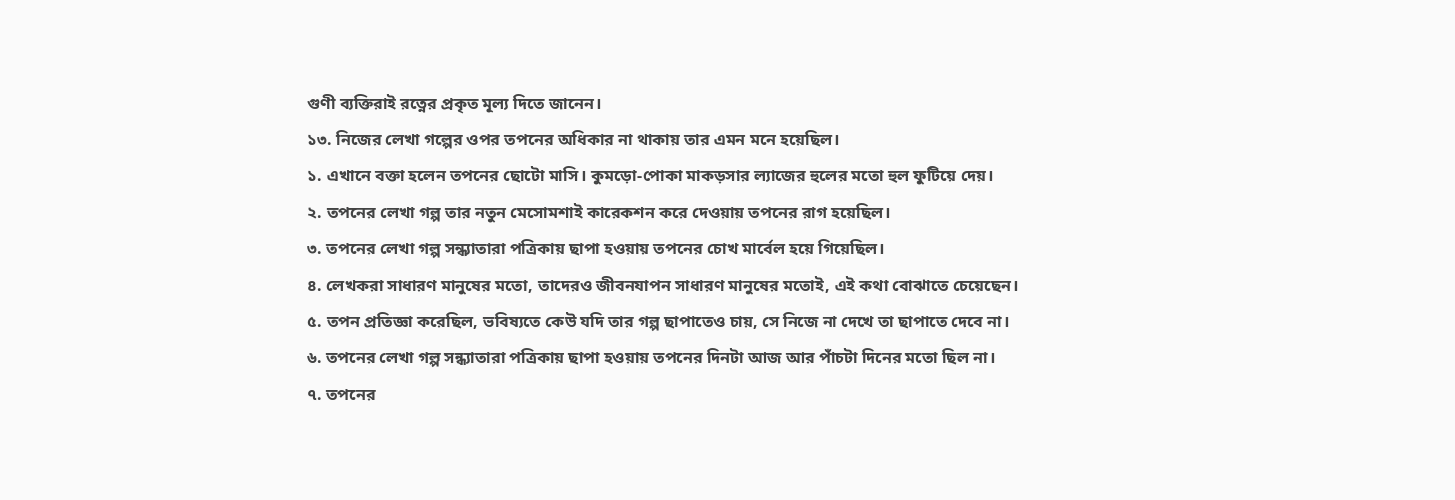গুণী ব্যক্তিরাই রত্নের প্রকৃত মূল্য দিতে জানেন।
১৩. নিজের লেখা গল্পের ওপর তপনের অধিকার না থাকায় তার এমন মনে হয়েছিল।
১. এখানে বক্তা হলেন তপনের ছোটো মাসি। কুমড়ো-পোকা মাকড়সার ল্যাজের হুলের মতো হুল ফুটিয়ে দেয়।
২. তপনের লেখা গল্প তার নতুন মেসোমশাই কারেকশন করে দেওয়ায় তপনের রাগ হয়েছিল।
৩. তপনের লেখা গল্প সন্ধ্যাতারা পত্রিকায় ছাপা হওয়ায় তপনের চোখ মার্বেল হয়ে গিয়েছিল।
৪. লেখকরা সাধারণ মানুষের মতো, তাদেরও জীবনযাপন সাধারণ মানুষের মতোই, এই কথা বোঝাতে চেয়েছেন।
৫. তপন প্রতিজ্ঞা করেছিল, ভবিষ্যতে কেউ যদি তার গল্প ছাপাতেও চায়, সে নিজে না দেখে তা ছাপাতে দেবে না।
৬. তপনের লেখা গল্প সন্ধ্যাতারা পত্রিকায় ছাপা হওয়ায় তপনের দিনটা আজ আর পাঁচটা দিনের মতো ছিল না।
৭. তপনের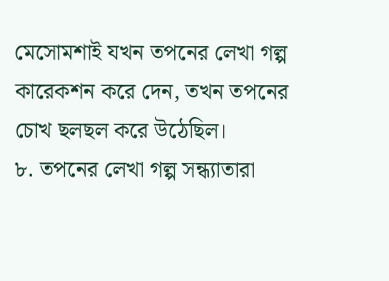মেসোমশাই যখন তপনের লেখা গল্প কারেকশন করে দেন, তখন তপনের চোখ ছলছল করে উঠেছিল।
৮. তপনের লেখা গল্প সন্ধ্যাতারা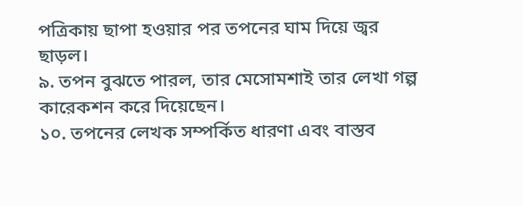পত্রিকায় ছাপা হওয়ার পর তপনের ঘাম দিয়ে জ্বর ছাড়ল।
৯. তপন বুঝতে পারল, তার মেসোমশাই তার লেখা গল্প কারেকশন করে দিয়েছেন।
১০. তপনের লেখক সম্পর্কিত ধারণা এবং বাস্তব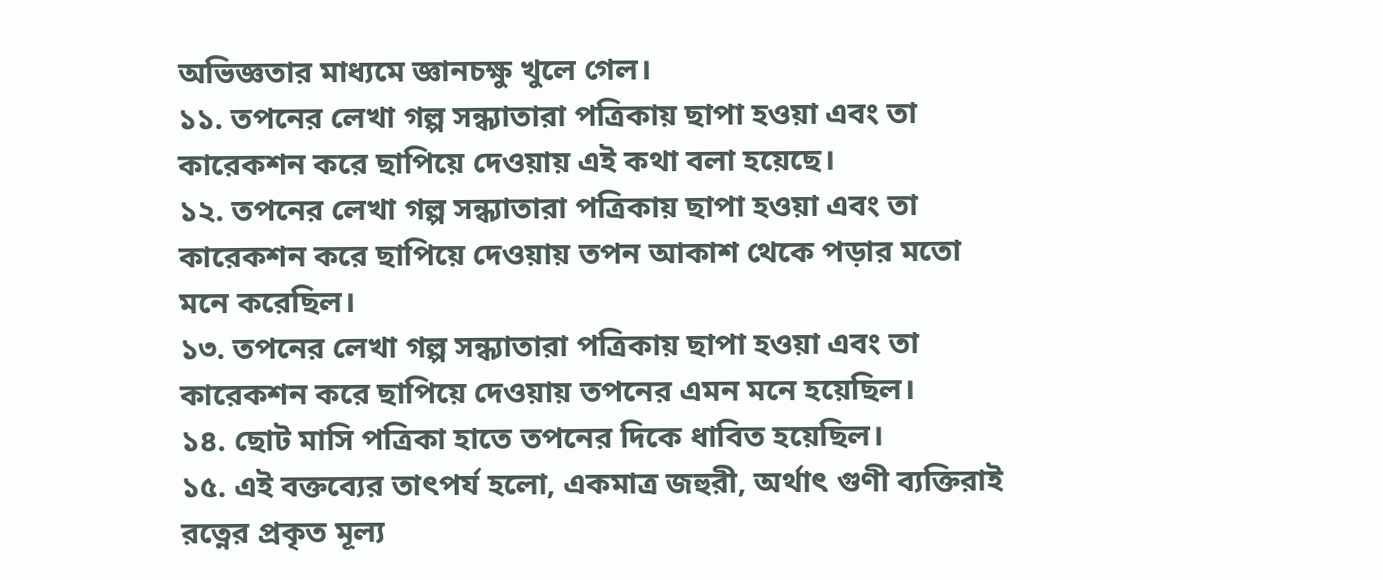অভিজ্ঞতার মাধ্যমে জ্ঞানচক্ষু খুলে গেল।
১১. তপনের লেখা গল্প সন্ধ্যাতারা পত্রিকায় ছাপা হওয়া এবং তা কারেকশন করে ছাপিয়ে দেওয়ায় এই কথা বলা হয়েছে।
১২. তপনের লেখা গল্প সন্ধ্যাতারা পত্রিকায় ছাপা হওয়া এবং তা কারেকশন করে ছাপিয়ে দেওয়ায় তপন আকাশ থেকে পড়ার মতো মনে করেছিল।
১৩. তপনের লেখা গল্প সন্ধ্যাতারা পত্রিকায় ছাপা হওয়া এবং তা কারেকশন করে ছাপিয়ে দেওয়ায় তপনের এমন মনে হয়েছিল।
১৪. ছোট মাসি পত্রিকা হাতে তপনের দিকে ধাবিত হয়েছিল।
১৫. এই বক্তব্যের তাৎপর্য হলো, একমাত্র জহুরী, অর্থাৎ গুণী ব্যক্তিরাই রত্নের প্রকৃত মূল্য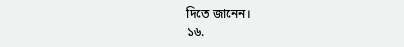দিতে জানেন।
১৬.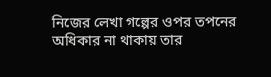নিজের লেখা গল্পের ওপর তপনের অধিকার না থাকায় তার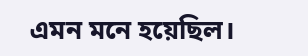এমন মনে হয়েছিল।